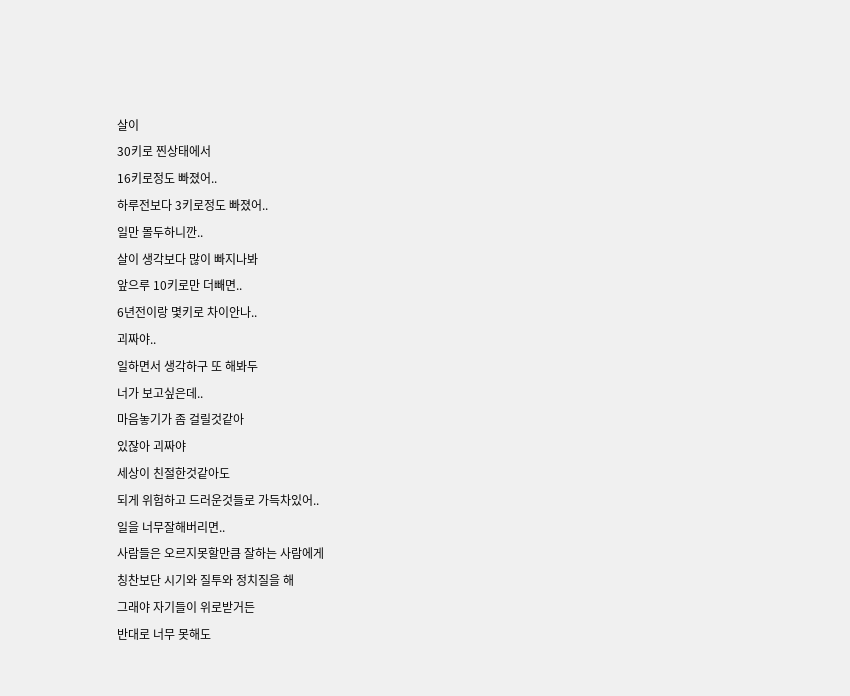살이
30키로 찐상태에서
16키로정도 빠졌어..
하루전보다 3키로정도 빠졌어..
일만 몰두하니깐..
살이 생각보다 많이 빠지나봐
앞으루 10키로만 더빼면..
6년전이랑 몇키로 차이안나..
괴짜야..
일하면서 생각하구 또 해봐두
너가 보고싶은데..
마음놓기가 좀 걸릴것같아
있잖아 괴짜야
세상이 친절한것같아도
되게 위험하고 드러운것들로 가득차있어..
일을 너무잘해버리면..
사람들은 오르지못할만큼 잘하는 사람에게
칭찬보단 시기와 질투와 정치질을 해
그래야 자기들이 위로받거든
반대로 너무 못해도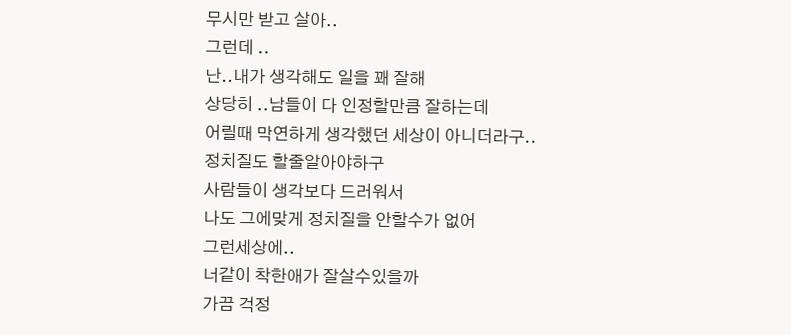무시만 받고 살아..
그런데 ..
난..내가 생각해도 일을 꽤 잘해
상당히 ..남들이 다 인정할만큼 잘하는데
어릴때 막연하게 생각했던 세상이 아니더라구..
정치질도 할줄알아야하구
사람들이 생각보다 드러워서
나도 그에맞게 정치질을 안할수가 없어
그런세상에..
너같이 착한애가 잘살수있을까
가끔 걱정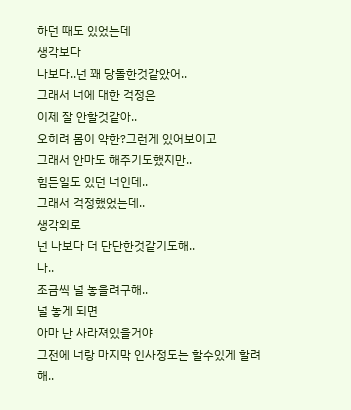하던 때도 있었는데
생각보다
나보다..넌 꽤 당돌한것같았어..
그래서 너에 대한 걱정은
이제 잘 안할것같아..
오히려 몸이 약한?그런게 있어보이고
그래서 안마도 해주기도했지만..
힘든일도 있던 너인데..
그래서 걱정했었는데..
생각외로
넌 나보다 더 단단한것같기도해..
나..
조금씩 널 놓을려구해..
널 놓게 되면
아마 난 사라져있을거야
그전에 너랑 마지막 인사정도는 할수있게 할려해..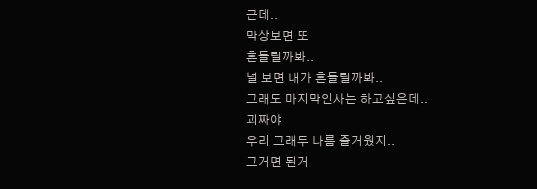근데..
막상보면 또
흔들릴까봐..
널 보면 내가 흔들릴까봐..
그래도 마지막인사는 하고싶은데..
괴짜야
우리 그래두 나름 즐거웠지..
그거면 된거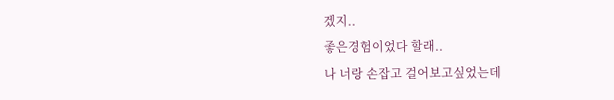겠지..
좋은경험이었다 할래..
나 너랑 손잡고 걸어보고싶었는데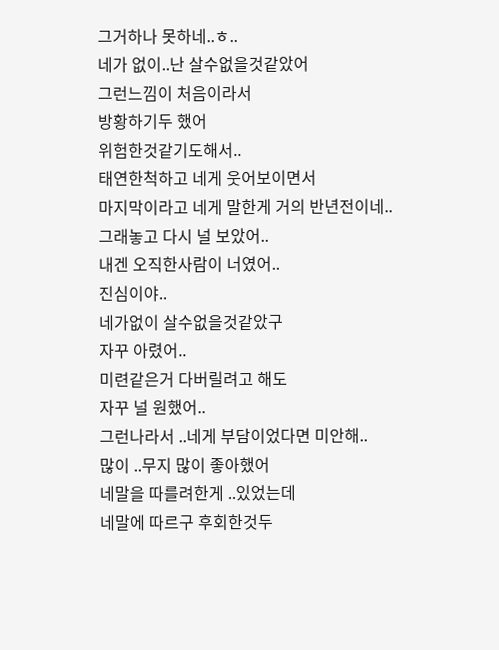그거하나 못하네..ㅎ..
네가 없이..난 살수없을것같았어
그런느낌이 처음이라서
방황하기두 했어
위험한것같기도해서..
태연한척하고 네게 웃어보이면서
마지막이라고 네게 말한게 거의 반년전이네..
그래놓고 다시 널 보았어..
내겐 오직한사람이 너였어..
진심이야..
네가없이 살수없을것같았구
자꾸 아렸어..
미련같은거 다버릴려고 해도
자꾸 널 원했어..
그런나라서 ..네게 부담이었다면 미안해..
많이 ..무지 많이 좋아했어
네말을 따를려한게 ..있었는데
네말에 따르구 후회한것두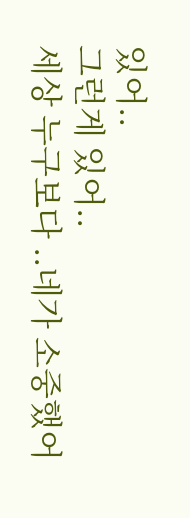있어..
그런게 있어..
세상 누구보다 ..네가 소중했어